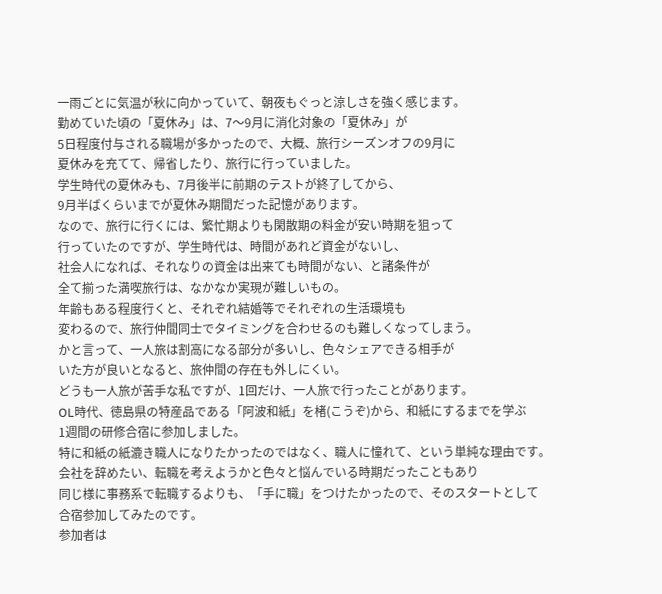一雨ごとに気温が秋に向かっていて、朝夜もぐっと涼しさを強く感じます。
勤めていた頃の「夏休み」は、7〜9月に消化対象の「夏休み」が
5日程度付与される職場が多かったので、大概、旅行シーズンオフの9月に
夏休みを充てて、帰省したり、旅行に行っていました。
学生時代の夏休みも、7月後半に前期のテストが終了してから、
9月半ばくらいまでが夏休み期間だった記憶があります。
なので、旅行に行くには、繁忙期よりも閑散期の料金が安い時期を狙って
行っていたのですが、学生時代は、時間があれど資金がないし、
社会人になれば、それなりの資金は出来ても時間がない、と諸条件が
全て揃った満喫旅行は、なかなか実現が難しいもの。
年齢もある程度行くと、それぞれ結婚等でそれぞれの生活環境も
変わるので、旅行仲間同士でタイミングを合わせるのも難しくなってしまう。
かと言って、一人旅は割高になる部分が多いし、色々シェアできる相手が
いた方が良いとなると、旅仲間の存在も外しにくい。
どうも一人旅が苦手な私ですが、1回だけ、一人旅で行ったことがあります。
OL時代、徳島県の特産品である「阿波和紙」を楮(こうぞ)から、和紙にするまでを学ぶ
1週間の研修合宿に参加しました。
特に和紙の紙漉き職人になりたかったのではなく、職人に憧れて、という単純な理由です。
会社を辞めたい、転職を考えようかと色々と悩んでいる時期だったこともあり
同じ様に事務系で転職するよりも、「手に職」をつけたかったので、そのスタートとして
合宿参加してみたのです。
参加者は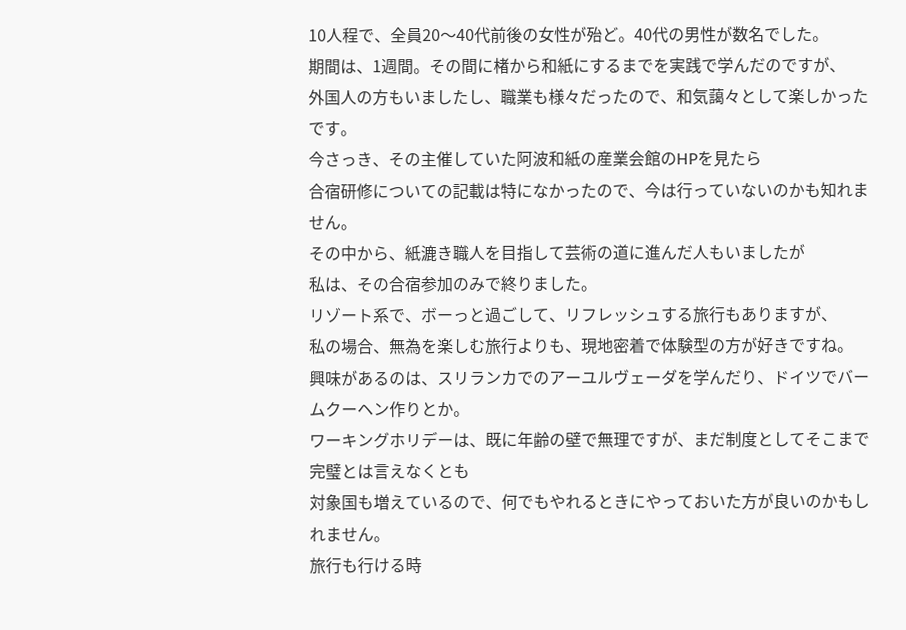10人程で、全員20〜40代前後の女性が殆ど。40代の男性が数名でした。
期間は、1週間。その間に楮から和紙にするまでを実践で学んだのですが、
外国人の方もいましたし、職業も様々だったので、和気藹々として楽しかったです。
今さっき、その主催していた阿波和紙の産業会館のHPを見たら
合宿研修についての記載は特になかったので、今は行っていないのかも知れません。
その中から、紙漉き職人を目指して芸術の道に進んだ人もいましたが
私は、その合宿参加のみで終りました。
リゾート系で、ボーっと過ごして、リフレッシュする旅行もありますが、
私の場合、無為を楽しむ旅行よりも、現地密着で体験型の方が好きですね。
興味があるのは、スリランカでのアーユルヴェーダを学んだり、ドイツでバームクーヘン作りとか。
ワーキングホリデーは、既に年齢の壁で無理ですが、まだ制度としてそこまで完璧とは言えなくとも
対象国も増えているので、何でもやれるときにやっておいた方が良いのかもしれません。
旅行も行ける時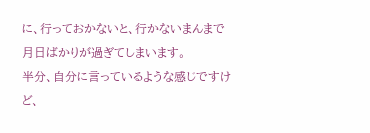に、行っておかないと、行かないまんまで
月日ばかりが過ぎてしまいます。
半分、自分に言っているような感じですけど、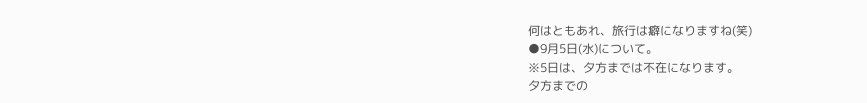何はともあれ、旅行は癖になりますね(笑)
●9月5日(水)について。
※5日は、夕方までは不在になります。
夕方までの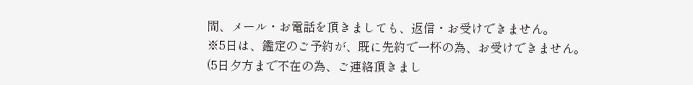間、メール・お電話を頂きましても、返信・お受けできません。
※5日は、鑑定のご予約が、既に先約で一杯の為、お受けできません。
(5日夕方まで不在の為、ご連絡頂きまし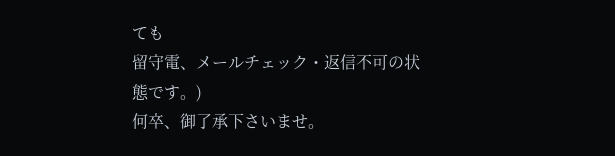ても
留守電、メールチェック・返信不可の状態です。)
何卒、御了承下さいませ。